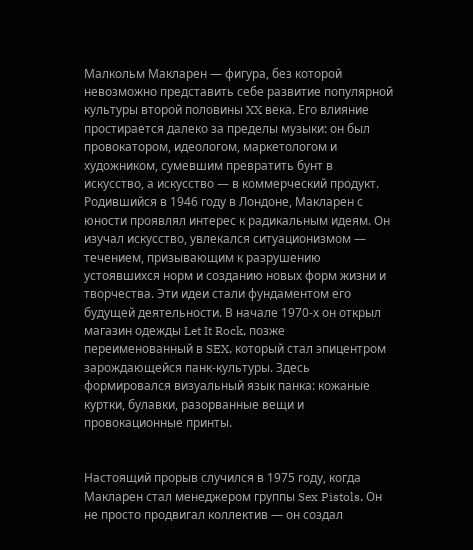Малкольм Макларен — фигура, без которой невозможно представить себе развитие популярной культуры второй половины XX века. Его влияние простирается далеко за пределы музыки: он был провокатором, идеологом, маркетологом и художником, сумевшим превратить бунт в искусство, а искусство — в коммерческий продукт.
Родившийся в 1946 году в Лондоне, Макларен с юности проявлял интерес к радикальным идеям. Он изучал искусство, увлекался ситуационизмом — течением, призывающим к разрушению устоявшихся норм и созданию новых форм жизни и творчества. Эти идеи стали фундаментом его будущей деятельности. В начале 1970‑х он открыл магазин одежды Let It Rock, позже переименованный в SEX, который стал эпицентром зарождающейся панк-культуры. Здесь формировался визуальный язык панка: кожаные куртки, булавки, разорванные вещи и провокационные принты.


Настоящий прорыв случился в 1975 году, когда Макларен стал менеджером группы Sex Pistols. Он не просто продвигал коллектив — он создал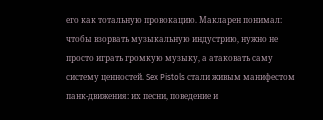его как тотальную провокацию. Макларен понимал: чтобы взорвать музыкальную индустрию, нужно не просто играть громкую музыку, а атаковать саму систему ценностей. Sex Pistols стали живым манифестом панк-движения: их песни, поведение и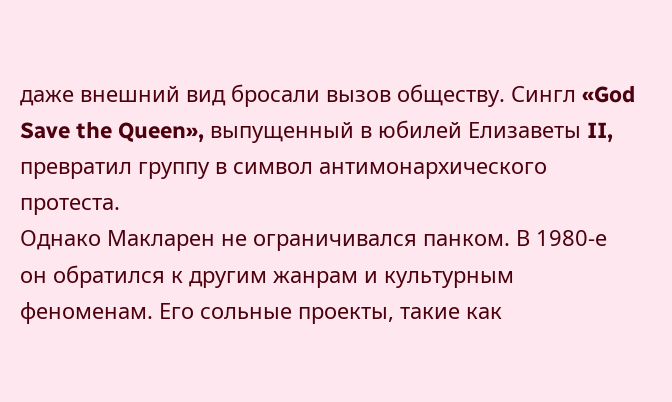даже внешний вид бросали вызов обществу. Сингл «God Save the Queen», выпущенный в юбилей Елизаветы II, превратил группу в символ антимонархического протеста.
Однако Макларен не ограничивался панком. В 1980‑е он обратился к другим жанрам и культурным феноменам. Его сольные проекты, такие как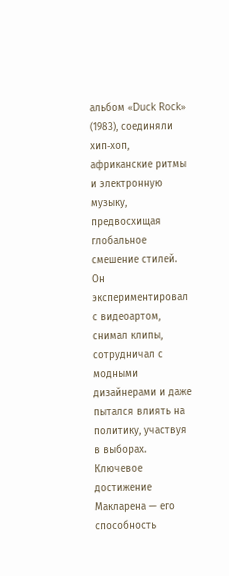альбом «Duck Rock» (1983), соединяли хип‑хоп, африканские ритмы и электронную музыку, предвосхищая глобальное смешение стилей. Он экспериментировал с видеоартом, снимал клипы, сотрудничал с модными дизайнерами и даже пытался влиять на политику, участвуя в выборах.
Ключевое достижение Макларена — его способность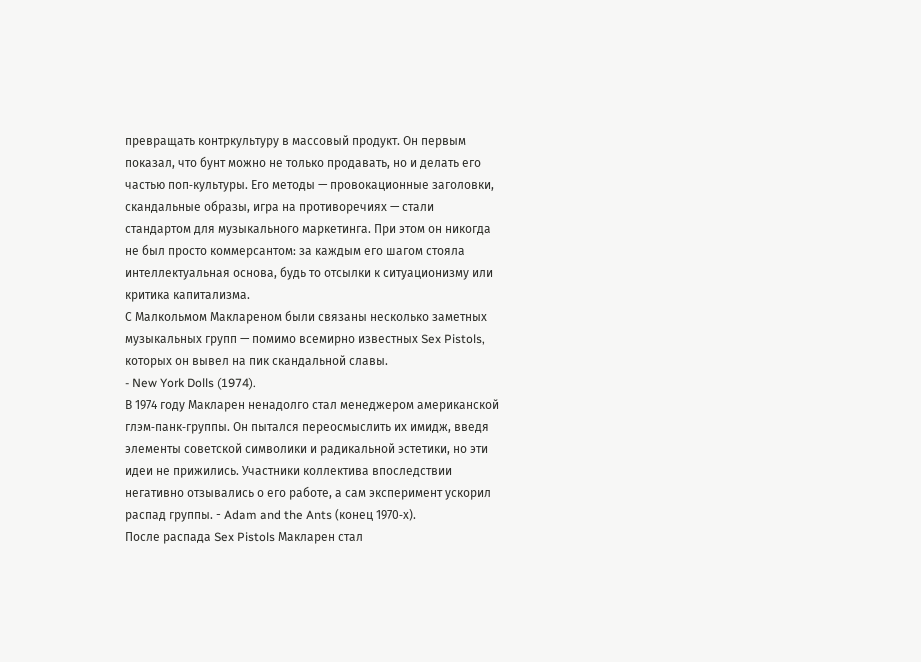превращать контркультуру в массовый продукт. Он первым показал, что бунт можно не только продавать, но и делать его частью поп‑культуры. Его методы — провокационные заголовки, скандальные образы, игра на противоречиях — стали стандартом для музыкального маркетинга. При этом он никогда не был просто коммерсантом: за каждым его шагом стояла интеллектуальная основа, будь то отсылки к ситуационизму или критика капитализма.
С Малкольмом Маклареном были связаны несколько заметных музыкальных групп — помимо всемирно известных Sex Pistols, которых он вывел на пик скандальной славы.
- New York Dolls (1974).
В 1974 году Макларен ненадолго стал менеджером американской глэм‑панк‑группы. Он пытался переосмыслить их имидж, введя элементы советской символики и радикальной эстетики, но эти идеи не прижились. Участники коллектива впоследствии негативно отзывались о его работе, а сам эксперимент ускорил распад группы. - Adam and the Ants (конец 1970‑х).
После распада Sex Pistols Макларен стал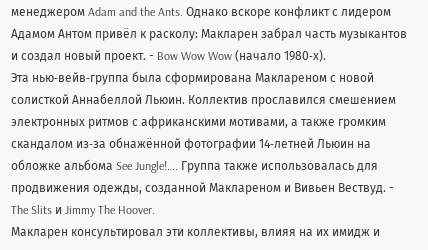менеджером Adam and the Ants. Однако вскоре конфликт с лидером Адамом Антом привёл к расколу: Макларен забрал часть музыкантов и создал новый проект. - Bow Wow Wow (начало 1980‑х).
Эта нью‑вейв‑группа была сформирована Маклареном с новой солисткой Аннабеллой Льюин. Коллектив прославился смешением электронных ритмов с африканскими мотивами, а также громким скандалом из‑за обнажённой фотографии 14‑летней Льюин на обложке альбома See Jungle!…. Группа также использовалась для продвижения одежды, созданной Маклареном и Вивьен Вествуд. - The Slits и Jimmy The Hoover.
Макларен консультировал эти коллективы, влияя на их имидж и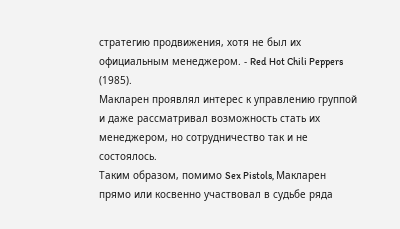стратегию продвижения, хотя не был их официальным менеджером. - Red Hot Chili Peppers (1985).
Макларен проявлял интерес к управлению группой и даже рассматривал возможность стать их менеджером, но сотрудничество так и не состоялось.
Таким образом, помимо Sex Pistols, Макларен прямо или косвенно участвовал в судьбе ряда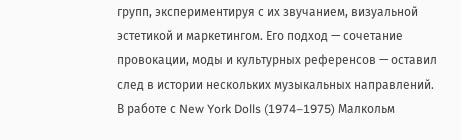групп, экспериментируя с их звучанием, визуальной эстетикой и маркетингом. Его подход — сочетание провокации, моды и культурных референсов — оставил след в истории нескольких музыкальных направлений.
В работе с New York Dolls (1974–1975) Малкольм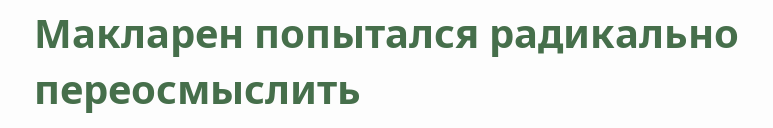Макларен попытался радикально переосмыслить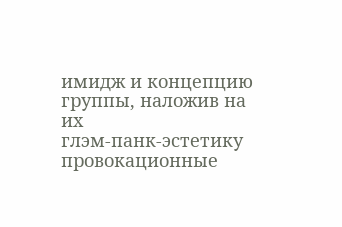имидж и концепцию группы, наложив на их глэм‑панк‑эстетику провокационные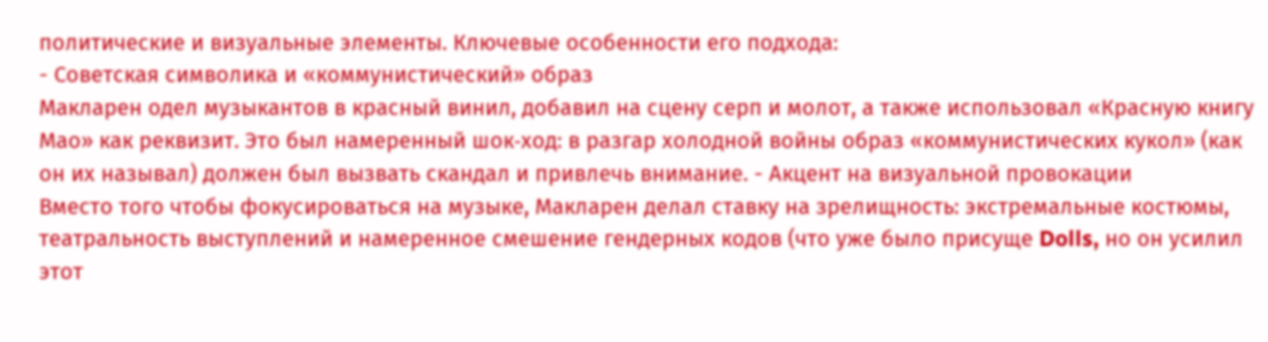политические и визуальные элементы. Ключевые особенности его подхода:
- Советская символика и «коммунистический» образ
Макларен одел музыкантов в красный винил, добавил на сцену серп и молот, а также использовал «Красную книгу Мао» как реквизит. Это был намеренный шок‑ход: в разгар холодной войны образ «коммунистических кукол» (как он их называл) должен был вызвать скандал и привлечь внимание. - Акцент на визуальной провокации
Вместо того чтобы фокусироваться на музыке, Макларен делал ставку на зрелищность: экстремальные костюмы, театральность выступлений и намеренное смешение гендерных кодов (что уже было присуще Dolls, но он усилил этот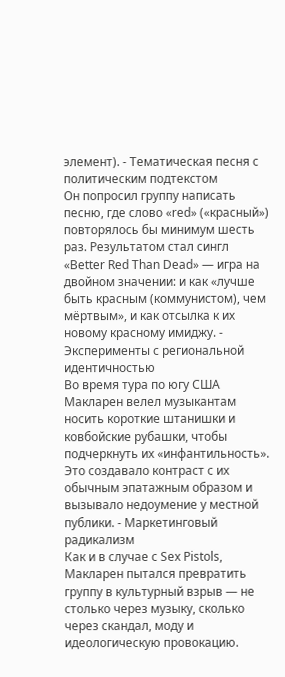элемент). - Тематическая песня с политическим подтекстом
Он попросил группу написать песню, где слово «red» («красный») повторялось бы минимум шесть раз. Результатом стал сингл «Better Red Than Dead» — игра на двойном значении: и как «лучше быть красным (коммунистом), чем мёртвым», и как отсылка к их новому красному имиджу. - Эксперименты с региональной идентичностью
Во время тура по югу США Макларен велел музыкантам носить короткие штанишки и ковбойские рубашки, чтобы подчеркнуть их «инфантильность». Это создавало контраст с их обычным эпатажным образом и вызывало недоумение у местной публики. - Маркетинговый радикализм
Как и в случае с Sex Pistols, Макларен пытался превратить группу в культурный взрыв — не столько через музыку, сколько через скандал, моду и идеологическую провокацию.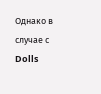Однако в случае с Dolls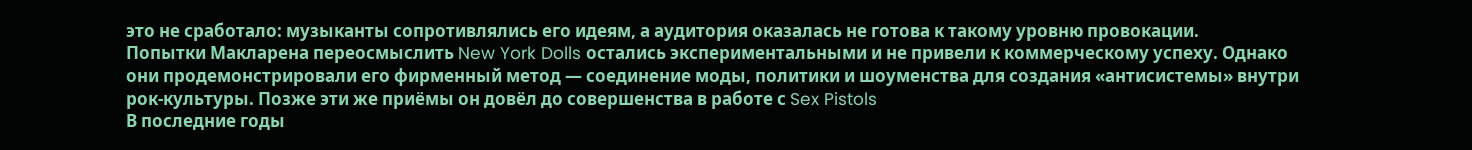это не сработало: музыканты сопротивлялись его идеям, а аудитория оказалась не готова к такому уровню провокации.
Попытки Макларена переосмыслить New York Dolls остались экспериментальными и не привели к коммерческому успеху. Однако они продемонстрировали его фирменный метод — соединение моды, политики и шоуменства для создания «антисистемы» внутри рок‑культуры. Позже эти же приёмы он довёл до совершенства в работе с Sex Pistols
В последние годы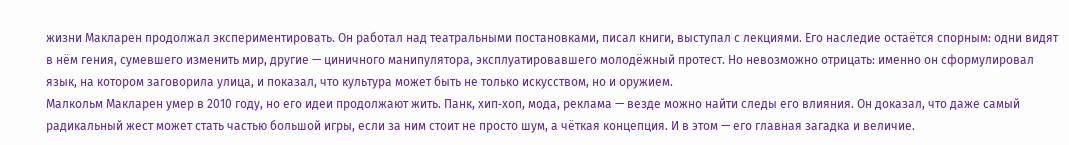жизни Макларен продолжал экспериментировать. Он работал над театральными постановками, писал книги, выступал с лекциями. Его наследие остаётся спорным: одни видят в нём гения, сумевшего изменить мир, другие — циничного манипулятора, эксплуатировавшего молодёжный протест. Но невозможно отрицать: именно он сформулировал язык, на котором заговорила улица, и показал, что культура может быть не только искусством, но и оружием.
Малкольм Макларен умер в 2010 году, но его идеи продолжают жить. Панк, хип‑хоп, мода, реклама — везде можно найти следы его влияния. Он доказал, что даже самый радикальный жест может стать частью большой игры, если за ним стоит не просто шум, а чёткая концепция. И в этом — его главная загадка и величие.